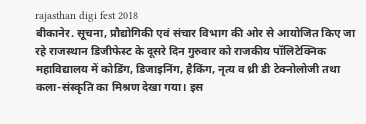rajasthan digi fest 2018
बीकानेर. सूचना, प्रौद्योगिकी एवं संचार विभाग की ओर से आयोजित किए जा रहे राजस्थान डिजीफेस्ट के दूसरे दिन गुरुवार को राजकीय पॉलिटेक्निक महाविद्यालय में कोडिंग, डिजाइनिंग, हैकिंग, नृत्य व थ्री डी टेक्नोलोजी तथा कला-संस्कृति का मिश्रण देखा गया। इस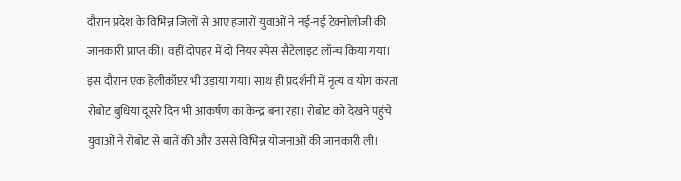दौरान प्रदेश के विभिन्न जिलों से आए हजारों युवाओं ने नई-नई टेक्नोलोजी की जानकारी प्राप्त की। वहीं दोपहर में दो नियर स्पेस सैटेलाइट लॉन्च किया गया।
इस दौरान एक हेलीकॉप्टर भी उड़ाया गया। साथ ही प्रदर्शनी में नृत्य व योग करता रोबोट बुधिया दूसरे दिन भी आकर्षण का केन्द्र बना रहा। रोबोट को देखने पहुंचे युवाओं ने रोबोट से बातें की और उससे विभिन्न योजनाओं की जानकारी ली।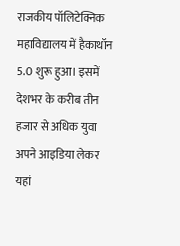राजकीय पॉलिटेक्निक महाविद्यालय में हैकाथॉन 5.0 शुरू हुआ। इसमें देशभर के करीब तीन हजार से अधिक युवा अपने आइडिया लेकर यहां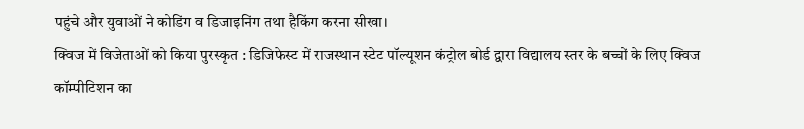पहुंचे और युवाओं ने कोडिंग व डिजाइनिंग तथा हैकिंग करना सीखा।
क्विज में विजेताओं को किया पुरस्कृत : डिजिफेस्ट में राजस्थान स्टेट पॉल्यूशन कंट्रोल बोर्ड द्वारा विद्यालय स्तर के बच्चों के लिए क्विज कॉम्पीटिशन का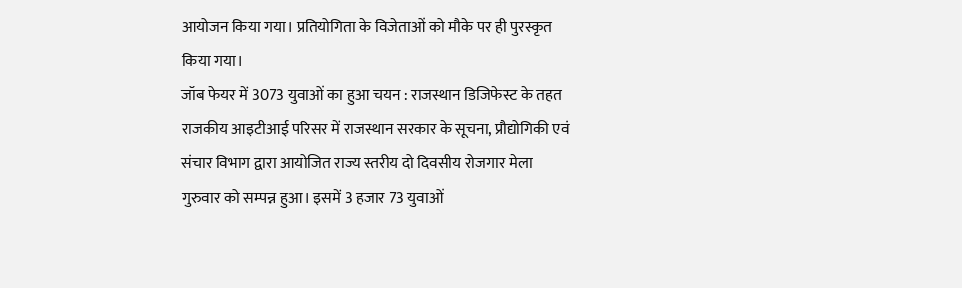आयोजन किया गया। प्रतियोगिता के विजेताओं को मौके पर ही पुरस्कृत किया गया।
जॉब फेयर में 3073 युवाओं का हुआ चयन : राजस्थान डिजिफेस्ट के तहत राजकीय आइटीआई परिसर में राजस्थान सरकार के सूचना, प्रौद्योगिकी एवं संचार विभाग द्वारा आयोजित राज्य स्तरीय दो दिवसीय रोजगार मेला गुरुवार को सम्पन्न हुआ। इसमें 3 हजार 73 युवाओं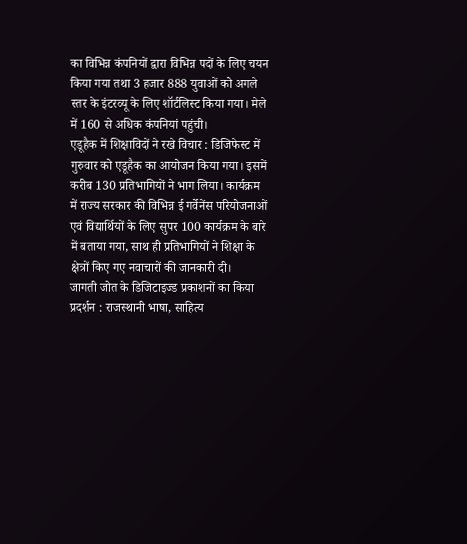का विभिन्न कंपनियों द्वारा विभिन्न पदों के लिए चयन किया गया तथा 3 हजार 888 युवाओं को अगले स्तर के इंटरव्यू के लिए शॉर्टलिस्ट किया गया। मेले में 160 से अधिक कंपनियां पहुंची।
एडूहैक में शिक्षाविदों ने रखे विचार : डिजिफेस्ट में गुरुवार को एडूहैक का आयोजन किया गया। इसमें करीब 130 प्रतिभागियों ने भाग लिया। कार्यक्रम में राज्य सरकार की विभिन्न ई गर्वेनेंस परियोजनाओं एवं विद्यार्थियों के लिए सुपर 100 कार्यक्रम के बारे में बताया गया, साथ ही प्रतिभागियों ने शिक्षा के क्षेत्रों किए गए नवाचारों की जानकारी दी।
जागती जोत के डिजिटाइज्ड प्रकाशनों का किया प्रदर्शन : राजस्थानी भाषा, साहित्य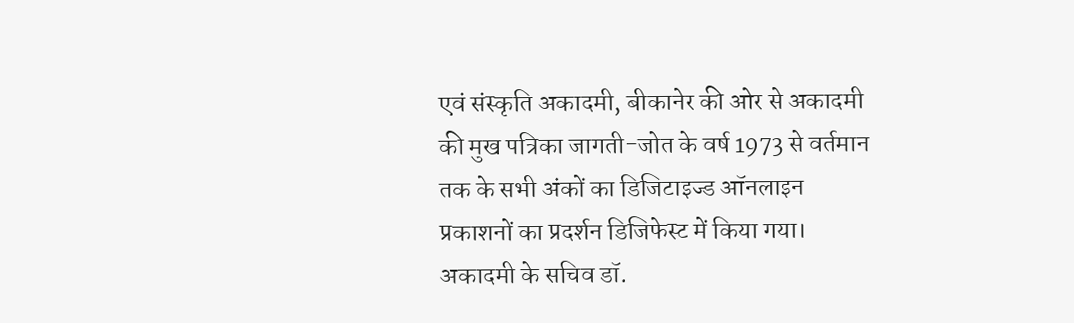एवं संस्कृति अकादमी, बीकानेर की ओर से अकादमी की मुख पत्रिका जागती-जोत के वर्ष 1973 से वर्तमान तक के सभी अंकों का डिजिटाइज्ड ऑनलाइन प्रकाशनों का प्रदर्शन डिजिफेस्ट में किया गया। अकादमी के सचिव डॉ.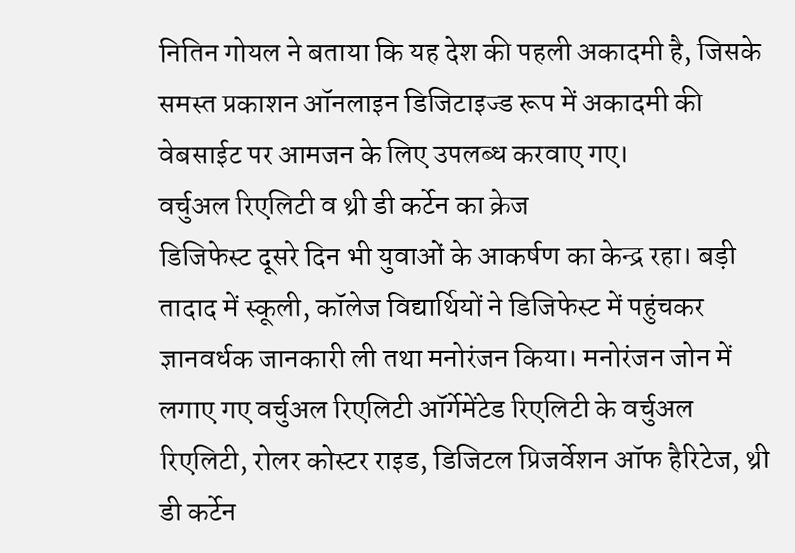नितिन गोयल ने बताया कि यह देश की पहली अकादमी है, जिसके समस्त प्रकाशन ऑनलाइन डिजिटाइज्ड रूप में अकादमी की वेबसाईट पर आमजन के लिए उपलब्ध करवाए गए।
वर्चुअल रिएलिटी व थ्री डी कर्टेन का क्रेज
डिजिफेस्ट दूसरे दिन भी युवाओं के आकर्षण का केन्द्र रहा। बड़ी तादाद में स्कूली, कॉलेज विद्यार्थियों ने डिजिफेस्ट में पहुंचकर ज्ञानवर्धक जानकारी ली तथा मनोरंजन किया। मनोरंजन जोन में लगाए गए वर्चुअल रिएलिटी ऑर्गेमेंटेड रिएलिटी के वर्चुअल रिएलिटी, रोलर कोस्टर राइड, डिजिटल प्रिजर्वेशन ऑफ हैरिटेज, थ्री डी कर्टेन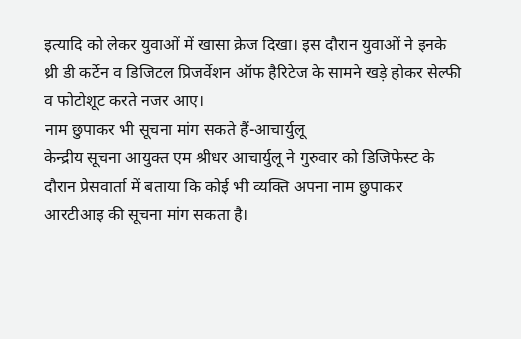इत्यादि को लेकर युवाओं में खासा क्रेज दिखा। इस दौरान युवाओं ने इनके थ्री डी कर्टेन व डिजिटल प्रिजर्वेशन ऑफ हैरिटेज के सामने खड़े होकर सेल्फी व फोटोशूट करते नजर आए।
नाम छुपाकर भी सूचना मांग सकते हैं-आचार्युलू
केन्द्रीय सूचना आयुक्त एम श्रीधर आचार्युलू ने गुरुवार को डिजिफेस्ट के दौरान प्रेसवार्ता में बताया कि कोई भी व्यक्ति अपना नाम छुपाकर आरटीआइ की सूचना मांग सकता है।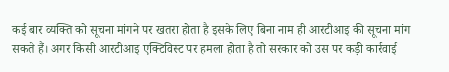कई बार व्यक्ति को सूचना मांगने पर खतरा होता है इसके लिए बिना नाम ही आरटीआइ की सूचना मांग सकते हैं। अगर किसी आरटीआइ एक्टिविस्ट पर हमला होता है तो सरकार को उस पर कड़ी कार्रवाई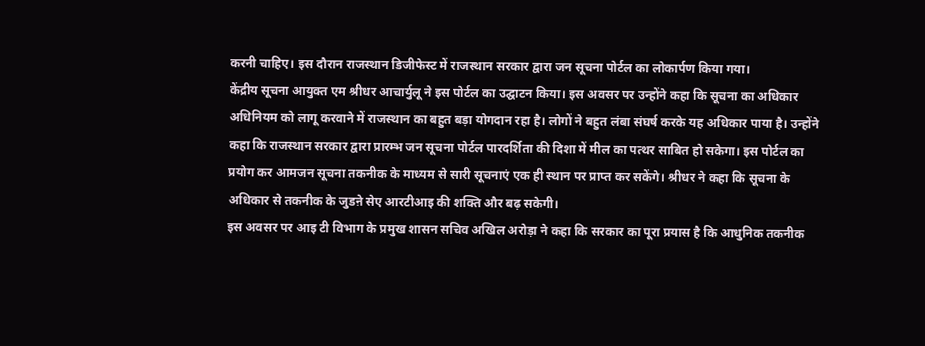करनी चाहिए। इस दौरान राजस्थान डिजीफेस्ट में राजस्थान सरकार द्वारा जन सूचना पोर्टल का लोकार्पण किया गया।
केंद्रीय सूचना आयुक्त एम श्रीधर आचार्युलू ने इस पोर्टल का उद्घाटन किया। इस अवसर पर उन्होंने कहा कि सूचना का अधिकार अधिनियम को लागू करवाने में राजस्थान का बहुत बड़ा योगदान रहा है। लोगों ने बहुत लंबा संघर्ष करके यह अधिकार पाया है। उन्होंने कहा कि राजस्थान सरकार द्वारा प्रारम्भ जन सूचना पोर्टल पारदर्शिता की दिशा में मील का पत्थर साबित हो सकेगा। इस पोर्टल का प्रयोग कर आमजन सूचना तकनीक के माध्यम से सारी सूचनाएं एक ही स्थान पर प्राप्त कर सकेंगे। श्रीधर ने कहा कि सूचना के अधिकार से तकनीक के जुडऩे सेए आरटीआइ की शक्ति और बढ़ सकेगी।
इस अवसर पर आइ टी विभाग के प्रमुख शासन सचिव अखिल अरोड़ा ने कहा कि सरकार का पूरा प्रयास है कि आधुनिक तकनीक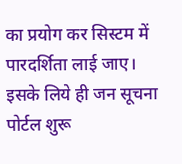का प्रयोग कर सिस्टम में पारदर्शिता लाई जाए। इसके लिये ही जन सूचना पोर्टल शुरू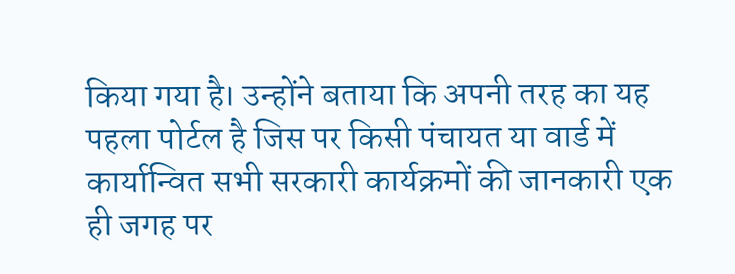किया गया है। उन्होंने बताया कि अपनी तरह का यह पहला पोर्टल है जिस पर किसी पंचायत या वार्ड में कार्यान्वित सभी सरकारी कार्यक्रमों की जानकारी एक ही जगह पर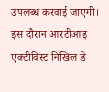उपलब्ध करवाई जाएगी। इस दौरान आरटीआइ एक्टीविस्ट निखिल डे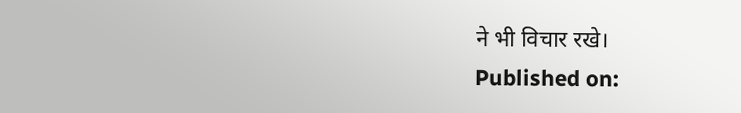ने भी विचार रखे।
Published on: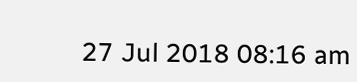27 Jul 2018 08:16 am